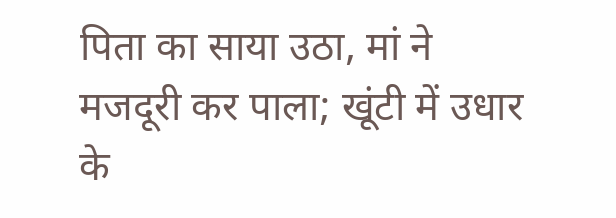पिता का साया उठा, मां ने मजदूरी कर पाला; खूंटी में उधार के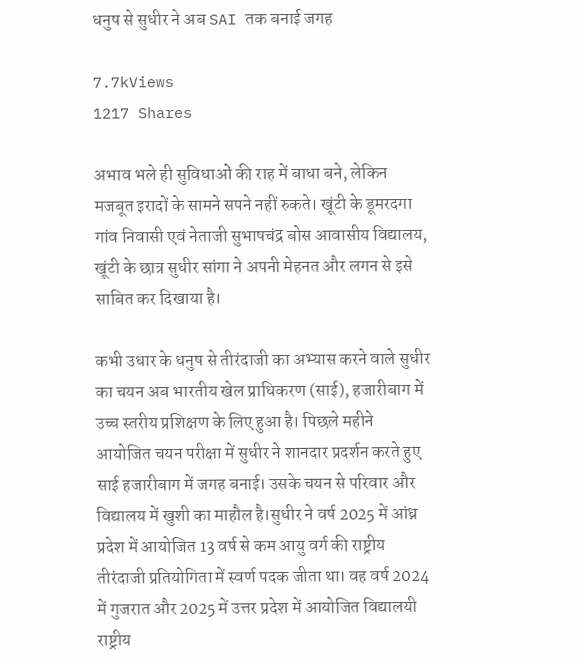धनुष से सुधीर ने अब SAI तक बनाई जगह

7.7kViews
1217 Shares

अभाव भले ही सुविधाओं की राह में बाधा बने, लेकिन मजबूत इरादों के सामने सपने नहीं रुकते। खूंटी के डूमरदगा गांव निवासी एवं नेताजी सुभाषचंद्र बोस आवासीय विद्यालय, खूंटी के छात्र सुधीर सांगा ने अपनी मेहनत और लगन से इसे साबित कर दिखाया है।

कभी उधार के धनुष से तीरंदाजी का अभ्यास करने वाले सुधीर का चयन अब भारतीय खेल प्राधिकरण (साई), हजारीबाग में उच्च स्तरीय प्रशिक्षण के लिए हुआ है। पिछले महीने आयोजित चयन परीक्षा में सुधीर ने शानदार प्रदर्शन करते हुए साई हजारीबाग में जगह बनाई। उसके चयन से परिवार और विद्यालय में खुशी का माहौल है।सुधीर ने वर्ष 2025 में आंध्र प्रदेश में आयोजित 13 वर्ष से कम आयु वर्ग की राष्ट्रीय तीरंदाजी प्रतियोगिता में स्वर्ण पदक जीता था। वह वर्ष 2024 में गुजरात और 2025 में उत्तर प्रदेश में आयोजित विद्यालयी राष्ट्रीय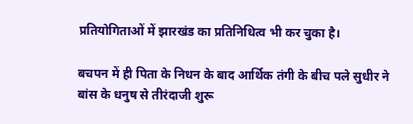प्रतियोगिताओं में झारखंड का प्रतिनिधित्व भी कर चुका है।

बचपन में ही पिता के निधन के बाद आर्थिक तंगी के बीच पले सुधीर ने बांस के धनुष से तीरंदाजी शुरू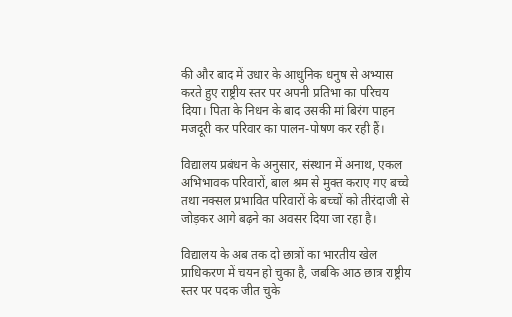की और बाद में उधार के आधुनिक धनुष से अभ्यास करते हुए राष्ट्रीय स्तर पर अपनी प्रतिभा का परिचय दिया। पिता के निधन के बाद उसकी मां बिरंग पाहन मजदूरी कर परिवार का पालन-पोषण कर रही हैं।

विद्यालय प्रबंधन के अनुसार, संस्थान में अनाथ, एकल अभिभावक परिवारों, बाल श्रम से मुक्त कराए गए बच्चे तथा नक्सल प्रभावित परिवारों के बच्चों को तीरंदाजी से जोड़कर आगे बढ़ने का अवसर दिया जा रहा है।

विद्यालय के अब तक दो छात्रों का भारतीय खेल प्राधिकरण में चयन हो चुका है, जबकि आठ छात्र राष्ट्रीय स्तर पर पदक जीत चुके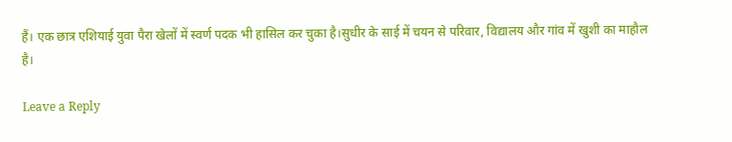हैं। एक छात्र एशियाई युवा पैरा खेलों में स्वर्ण पदक भी हासिल कर चुका है।सुधीर के साई में चयन से परिवार, विद्यालय और गांव में खुशी का माहौल है।

Leave a Reply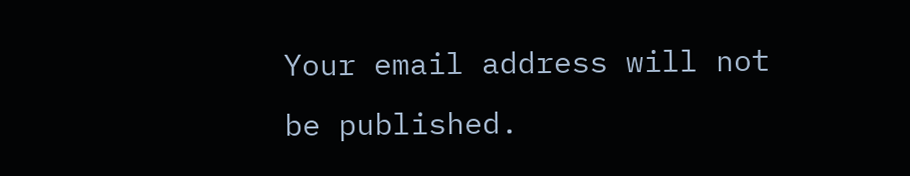Your email address will not be published.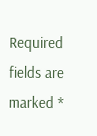Required fields are marked *